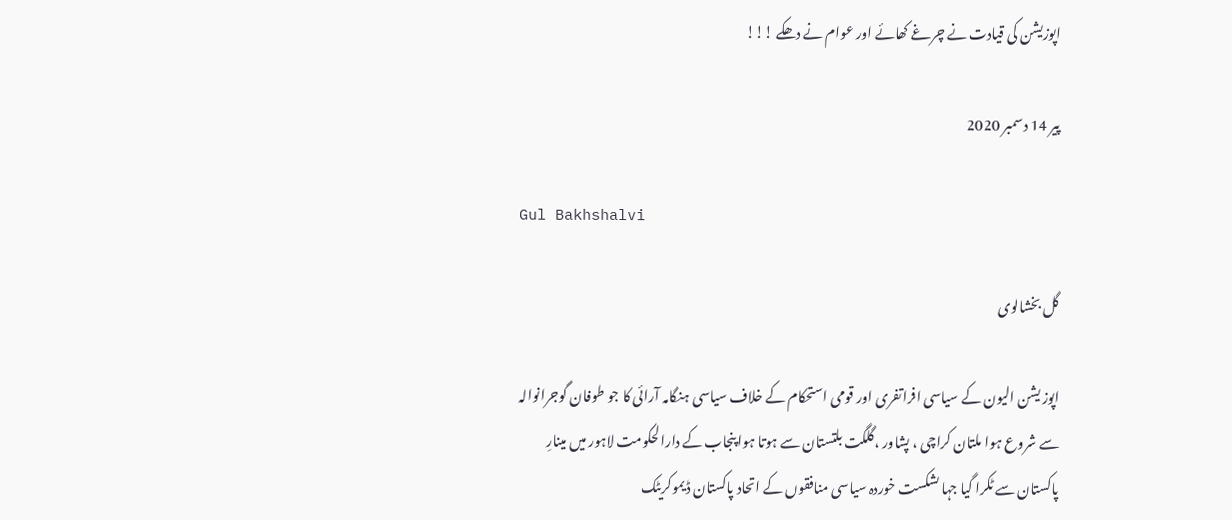اپوزیشن کی قیادت نے چرغے کھائے اور عوام نے دھکے !!!

پیر 14 دسمبر 2020

Gul Bakhshalvi

گل بخشالوی

اپوز یشن الیون کے سیاسی افراتفری اور قومی استحکام کے خلاف سیاسی ہنگامہ آرائی کا جو طوفان گوجرانوالہ سے شروع ہوا ملتان کراچی ، پشاور ،گلگت بلتستان سے ہوتا ہوا پنجاب کے دارالحکومت لاہور میں مینارِ پاکستان سے ٹکرا گیا جہا ںشکست خوردہ سیاسی منافقوں کے اتحاد پاکستان ڈیموکریٹک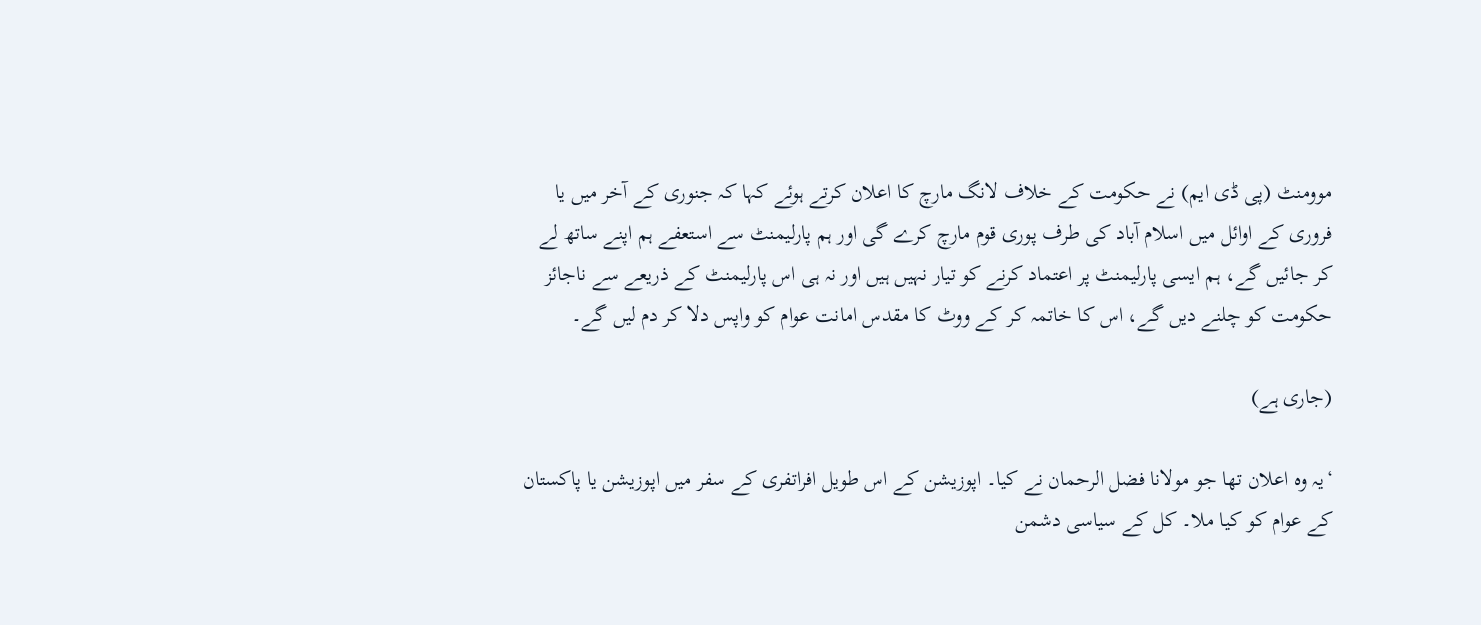موومنٹ (پی ڈی ایم) نے حکومت کے خلاف لانگ مارچ کا اعلان کرتے ہوئے کہا کہ جنوری کے آخر میں یا فروری کے اوائل میں اسلام آباد کی طرف پوری قوم مارچ کرے گی اور ہم پارلیمنٹ سے استعفے ہم اپنے ساتھ لے کر جائیں گے، ہم ایسی پارلیمنٹ پر اعتماد کرنے کو تیار نہیں ہیں اور نہ ہی اس پارلیمنٹ کے ذریعے سے ناجائز حکومت کو چلنے دیں گے، اس کا خاتمہ کر کے ووٹ کا مقدس امانت عوام کو واپس دلا کر دم لیں گے۔

(جاری ہے)

‘یہ وہ اعلان تھا جو مولانا فضل الرحمان نے کیا۔ اپوزیشن کے اس طویل افراتفری کے سفر میں اپوزیشن یا پاکستان کے عوام کو کیا ملا۔ کل کے سیاسی دشمن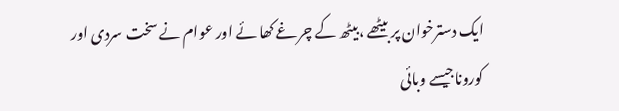ایک دسترخوان پر بیٹھے ،بیٹھ کے چرغے کھا ئے اور عوام نے سخت سردی اور کوروناجیسے وبائی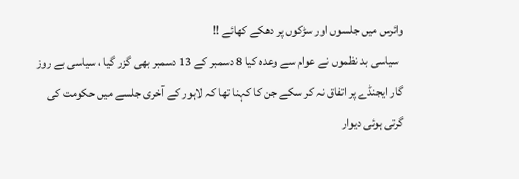وائرس میں جلسوں اور سڑکوں پر دھکے کھائے !!
  سیاسی بد نظموں نے عوام سے وعدہ کیا 8 دسمبر کے 13 دسمبر بھی گزر گیا ، سیاسی بے روز گار ایجنڈے پر اتفاق نہ کر سکے جن کا کہنا تھا کہ لاہور کے آخری جلسے میں حکومت کی گرتی ہوئی دیوار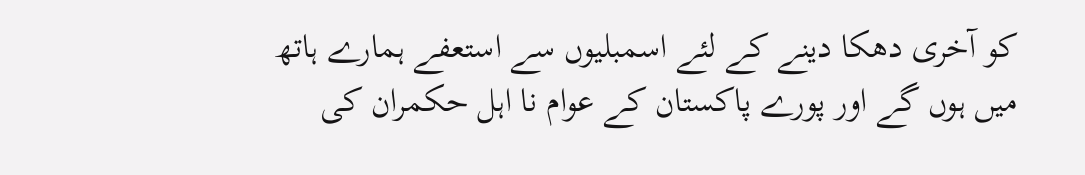کو آخری دھکا دینے کے لئے اسمبلیوں سے استعفے ہمارے ہاتھ میں ہوں گے اور پورے پاکستان کے عوام نا اہل حکمران کی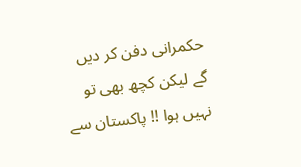حکمرانی دفن کر دیں گے لیکن کچھ بھی تو نہیں ہوا !! پاکستان سے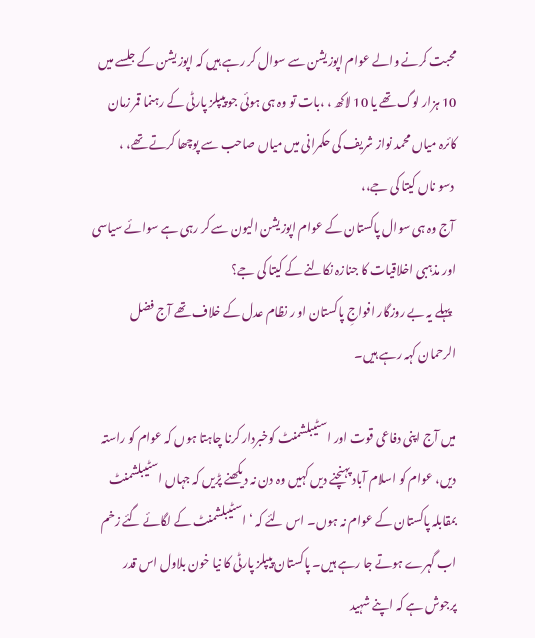محبت کرنے والے عوام اپوزیشن سے سوال کر رہے ہیں کہ اپوز یشن کے جلسے میں 10 ہزار لوگ تھے یا 10 لاکھ ، ،بات تو وہ ہی ہوئی جو پیپلز پارٹی کے رہنما قمر زمان کائرہ میاں محمد نواز شریف کی حکمرانی میں میاں صاحب سے پوچھا کرتے تھے، ،
 دسو ناں کیتا کی جے،،
 آج وہ ہی سوال پاکستان کے عوام اپوزیشن الیون سے کر رہی ہے سوائے سیاسی اور مذہبی اخلاقیات کا جنازہ نکالنے کے کیتا کی جے؟
  پہلے یہ بے روزگار افواجِ پاکستان او ر نظام عدل کے خلاف تھے آج فضل الرحمان کہہ رہے ہیں۔

میں آج اپنی دفاعی قوت اور اسٹیبلشمنٹ کوخبردار کرنا چاہتا ہوں کہ عوام کو راستہ دیں، عوام کو اسلام آباد پہنچنے دیں کہیں وہ دن نہ دیکھنے پڑیں کہ جہاں اسٹیبلشمنٹ بمقابلہ پاکستان کے عوام نہ ہوں۔ اس لئے کہ ‘ اسٹیبلشمنٹ کے لگائے گئے زخم اب گہرے ہوتے جا رہے ہیں۔ پاکستان پیپلز پارٹی کا نیا خون بلاول اس قدر پرجوش ہے کہ اپنے شہید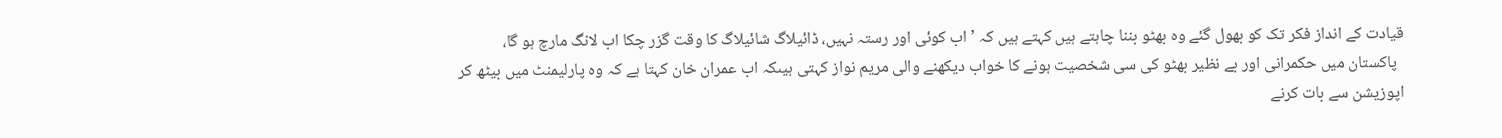قیادت کے انداز فکر تک کو بھول گئے وہ بھٹو بننا چاہتے ہیں کہتے ہیں کہ ’اب کوئی اور رستہ نہیں، ڈائیلاگ شائیلاگ کا وقت گزر چکا اب لانگ مارچ ہو گا،
  پاکستان میں حکمرانی اور بے نظیر بھٹو کی سی شخصیت ہونے کا خواب دیکھنے والی مریم نواز کہتی ہیںکہ اب عمران خان کہتا ہے کہ وہ پارلیمنٹ میں بیٹھ کر اپوزیشن سے بات کرنے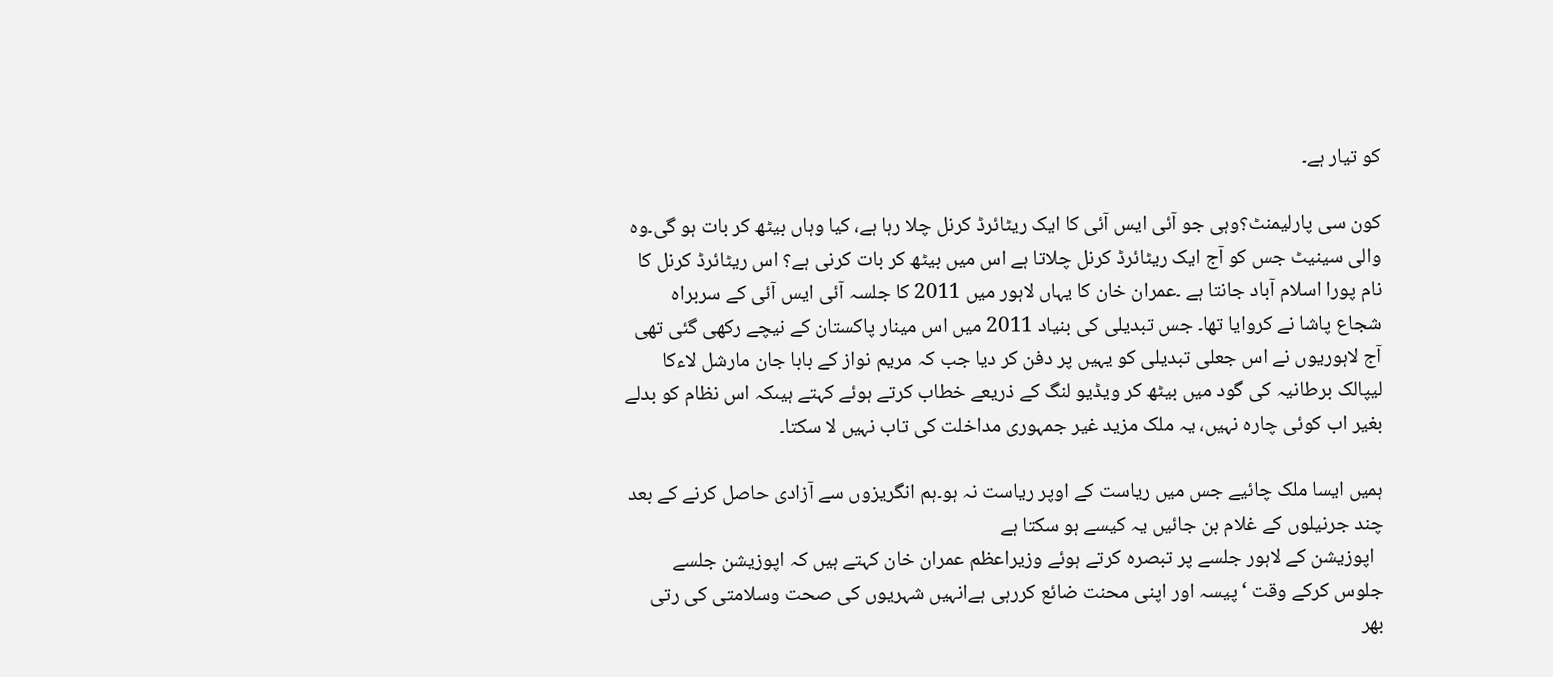کو تیار ہے۔

کون سی پارلیمنٹ؟وہی جو آئی ایس آئی کا ایک ریٹائرڈ کرنل چلا رہا ہے، کیا وہاں بیٹھ کر بات ہو گی۔وہ والی سینیٹ جس کو آج ایک ریٹائرڈ کرنل چلاتا ہے اس میں بیٹھ کر بات کرنی ہے؟ اس ریٹائرڈ کرنل کا نام پورا اسلام آباد جانتا ہے ۔عمران خان کا یہاں لاہور میں 2011 کا جلسہ آئی ایس آئی کے سربراہ شجاع پاشا نے کروایا تھا۔ جس تبدیلی کی بنیاد 2011 میں اس مینار پاکستان کے نیچے رکھی گئی تھی آج لاہوریوں نے اس جعلی تبدیلی کو یہیں پر دفن کر دیا جب کہ مریم نواز کے بابا جان مارشل لاءکا لیپالک برطانیہ کی گود میں بیٹھ کر ویڈیو لنگ کے ذریعے خطاب کرتے ہوئے کہتے ہیںکہ اس نظام کو بدلے بغیر اب کوئی چارہ نہیں، یہ ملک مزید غیر جمہوری مداخلت کی تاب نہیں لا سکتا۔

ہمیں ایسا ملک چائیے جس میں ریاست کے اوپر ریاست نہ ہو۔ہم انگریزوں سے آزادی حاصل کرنے کے بعد چند جرنیلوں کے غلام بن جائیں یہ کیسے ہو سکتا ہے
  اپوزیشن کے لاہور جلسے پر تبصرہ کرتے ہوئے وزیراعظم عمران خان کہتے ہیں کہ اپوزیشن جلسے جلوس کرکے وقت ‘پیسہ اور اپنی محنت ضائع کررہی ہےانہیں شہریوں کی صحت وسلامتی کی رتی بھر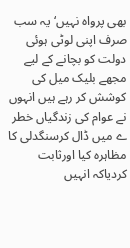بھی پرواہ نہیں‘یہ سب صرف اپنی لوٹی ہوئی دولت کو بچانے کے لیے مجھے بلیک میل کی کوشش کر رہے ہیں انہوں نے عوام کی زندگیاں خطر ے میں ڈال کرسنگدلی کا مظاہرہ کیا اورثابت کردیاکہ انہیں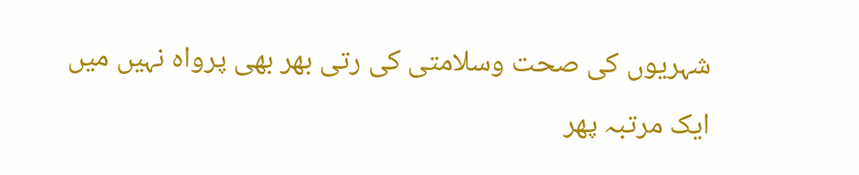شہریوں کی صحت وسلامتی کی رتی بھر بھی پرواہ نہیں میں ایک مرتبہ پھر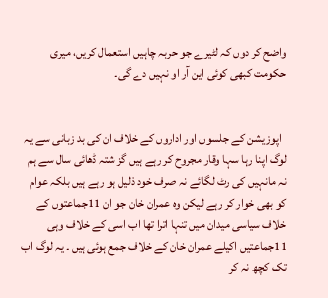واضح کر دوں کہ لٹیرے جو حربہ چاہیں استعمال کریں، میری حکومت کبھی کوئی این آر او نہیں دے گی۔


  اپوزیشن کے جلسوں اور اداروں کے خلاف ان کی بد زبانی سے یہ لوگ اپنا رہا سہا وقار مجروح کر رہے ہیں گز شتہ ڈھائی سال سے ہم نہ مانہیں کی رٹ لگائے نہ صرف خود ذلیل ہو رہے ہیں بلکہ عوام کو بھی خوار کر رہے لیکن وہ عمران خان جو ان 11جماعتوں کے خلاف سیاسی میدان میں تنہا اترا تھا اب اسی کے خلاف وہی 11جماعتیں اکیلے عمران خان کے خلاف جمع ہوئی ہیں ۔ یہ لوگ اب تک کچھ نہ کر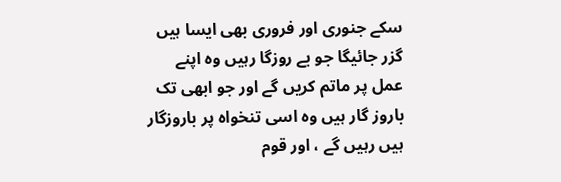سکے جنوری اور فروری بھی ایسا ہیں گزر جائیگا جو بے روزگا رہیں وہ اپنے عمل پر ماتم کریں گے اور جو ابھی تک باروز گار ہیں وہ اسی تنخواہ پر باروزگار ہیں رہیں گے ، اور قوم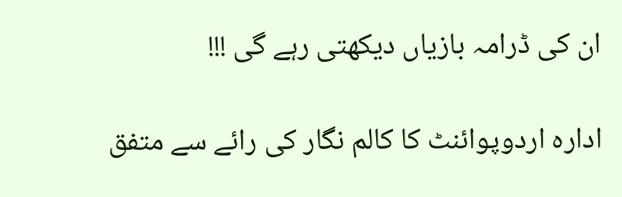ان کی ڈرامہ بازیاں دیکھتی رہے گی !!!

ادارہ اردوپوائنٹ کا کالم نگار کی رائے سے متفق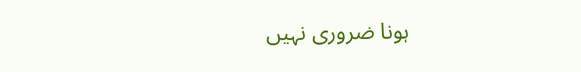ہونا ضروری نہیں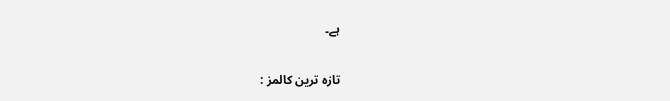ہے۔

تازہ ترین کالمز :